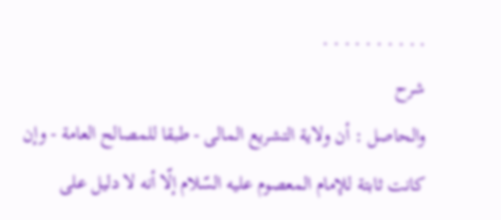. . . . . . . . . .
شرح
والحاصل : أن ولاية التشريع المالى - طبقا للمصالح العامة - وإن كانت ثابتة للإمام المعصوم عليه السّلام إلّا أنه لا دليل على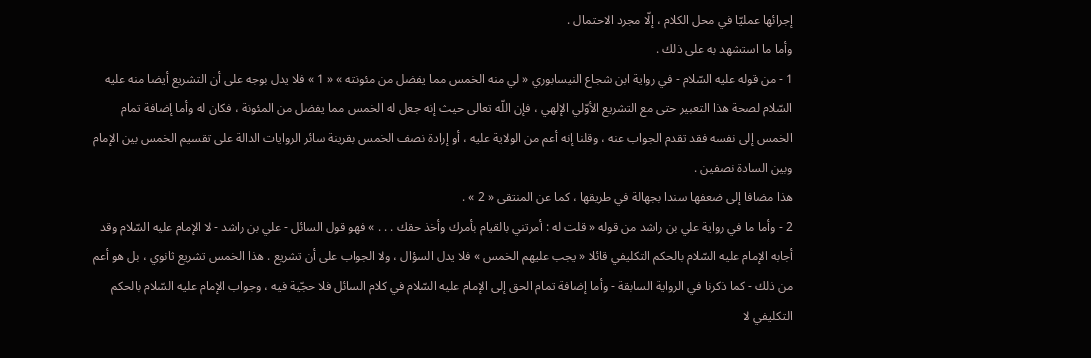إجرائها عمليّا في محل الكلام ، إلّا مجرد الاحتمال .
وأما ما استشهد به على ذلك .
1 - من قوله عليه السّلام - في رواية ابن شجاع النيسابوري « لي منه الخمس مما يفضل من مئونته » « 1 » فلا يدل بوجه على أن التشريع أيضا منه عليه السّلام لصحة هذا التعبير حتى مع التشريع الأوّلي الإلهي ، فإن اللّه تعالى حيث إنه جعل له الخمس مما يفضل من المئونة ، فكان له وأما إضافة تمام الخمس إلى نفسه فقد تقدم الجواب عنه ، وقلنا إنه أعم من الولاية عليه ، أو إرادة نصف الخمس بقرينة سائر الروايات الدالة على تقسيم الخمس بين الإمام وبين السادة نصفين .
هذا مضافا إلى ضعفها سندا بجهالة في طريقها ، كما عن المنتقى « 2 » .
2 - وأما ما في رواية علي بن راشد من قوله « قلت له : أمرتني بالقيام بأمرك وأخذ حقك . . . » فهو قول السائل - علي بن راشد - لا الإمام عليه السّلام وقد أجابه الإمام عليه السّلام بالحكم التكليفي قائلا « يجب عليهم الخمس » فلا يدل السؤال ، ولا الجواب على أن تشريع . هذا الخمس تشريع ثانوي ، بل هو أعم من ذلك - كما ذكرنا في الرواية السابقة - وأما إضافة تمام الحق إلى الإمام عليه السّلام في كلام السائل فلا حجّية فيه ، وجواب الإمام عليه السّلام بالحكم التكليفي لا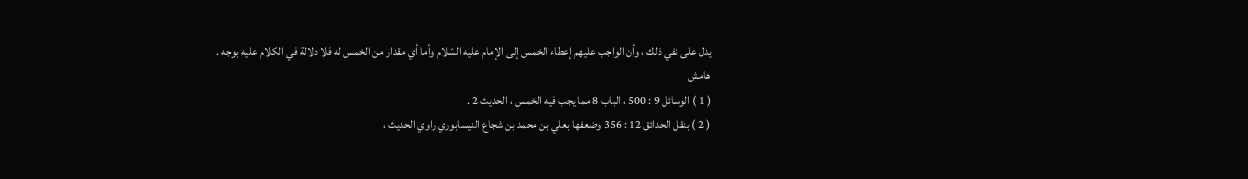يدل على نفي ذلك ، وأن الواجب عليهم إعطاء الخمس إلى الإمام عليه السّلام وأما أي مقدار من الخمس له فلا دلالة في الكلام عليه بوجه .
هامش
( 1 ) الوسائل 9 : 500 ، الباب 8 مما يجب فيه الخمس ، الحديث 2 .
( 2 ) بنقل الحدائق 12 : 356 وضعفها بعلي بن محمد بن شجاع النيسابوري راوي الحديث ،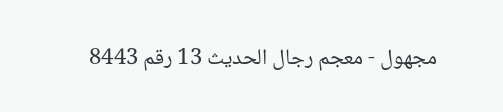مجهول - معجم رجال الحديث 13 رقم 8443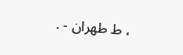، ط طهران - .